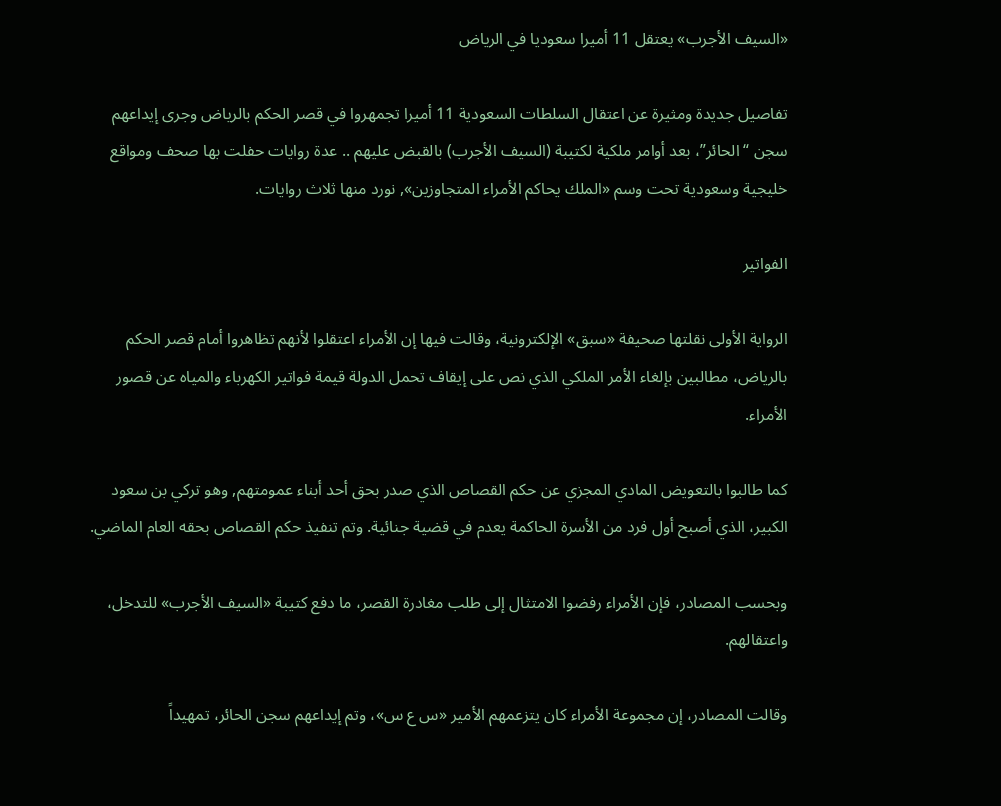«السيف الأجرب» يعتقل 11 أميرا سعوديا في الرياض

تفاصيل جديدة ومثيرة عن اعتقال السلطات السعودية 11 أميرا تجمهروا في قصر الحكم بالرياض وجرى إيداعهم سجن “الحائر”، بعد أوامر ملكية لكتيبة (السيف الأجرب) بالقبض عليهم .. عدة روايات حفلت بها صحف ومواقع خليجية وسعودية تحت وسم «الملك يحاكم الأمراء المتجاوزين», نورد منها ثلاث روايات.

الفواتير

الرواية الأولى نقلتها صحيفة «سبق» الإلكترونية، وقالت فيها إن الأمراء اعتقلوا لأنهم تظاهروا أمام قصر الحكم بالرياض، مطالبين بإلغاء الأمر الملكي الذي نص على إيقاف تحمل الدولة قيمة فواتير الكهرباء والمياه عن قصور الأمراء.

كما طالبوا بالتعويض المادي المجزي عن حكم القصاص الذي صدر بحق أحد أبناء عمومتهم, وهو تركي بن سعود الكبير، الذي أصبح أول فرد من الأسرة الحاكمة يعدم في قضية جنائية. وتم تنفيذ حكم القصاص بحقه العام الماضي.

وبحسب المصادر، فإن الأمراء رفضوا الامتثال إلى طلب مغادرة القصر، ما دفع كتيبة «السيف الأجرب» للتدخل، واعتقالهم.

وقالت المصادر، إن مجموعة الأمراء كان يتزعمهم الأمير «س ع س»، وتم إيداعهم سجن الحائر، تمهيداً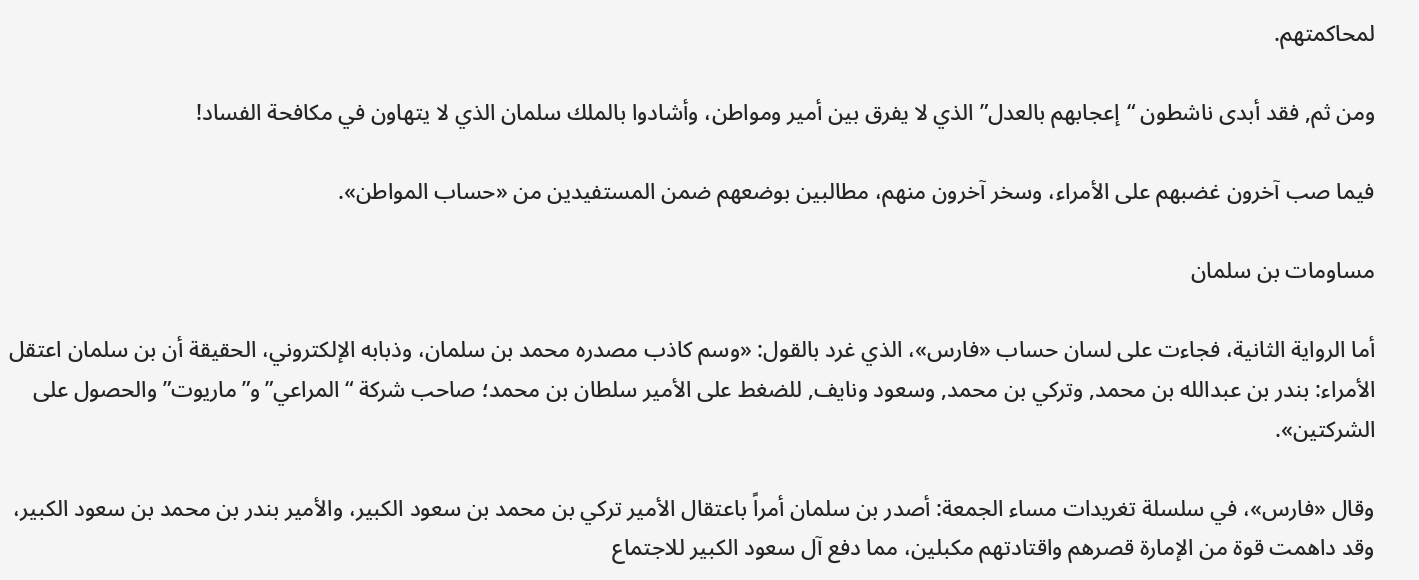لمحاكمتهم.

ومن ثم, فقد أبدى ناشطون “إعجابهم بالعدل” الذي لا يفرق بين أمير ومواطن، وأشادوا بالملك سلمان الذي لا يتهاون في مكافحة الفساد!

فيما صب آخرون غضبهم على الأمراء، وسخر آخرون منهم، مطالبين بوضعهم ضمن المستفيدين من «حساب المواطن».

مساومات بن سلمان

أما الرواية الثانية، فجاءت على لسان حساب «فارس»، الذي غرد بالقول: «وسم كاذب مصدره محمد بن سلمان، وذبابه الإلكتروني، الحقيقة أن بن سلمان اعتقل الأمراء: بندر بن عبدالله بن محمد, وتركي بن محمد, وسعود ونايف, للضغط على الأمير سلطان بن محمد؛ صاحب شركة “المراعي” و”ماريوت” والحصول على الشركتين».

وقال «فارس»، في سلسلة تغريدات مساء الجمعة: أصدر بن سلمان أمراً باعتقال الأمير تركي بن محمد بن سعود الكبير، والأمير بندر بن محمد بن سعود الكبير، وقد داهمت قوة من الإمارة قصرهم واقتادتهم مكبلين، مما دفع آل سعود الكبير للاجتماع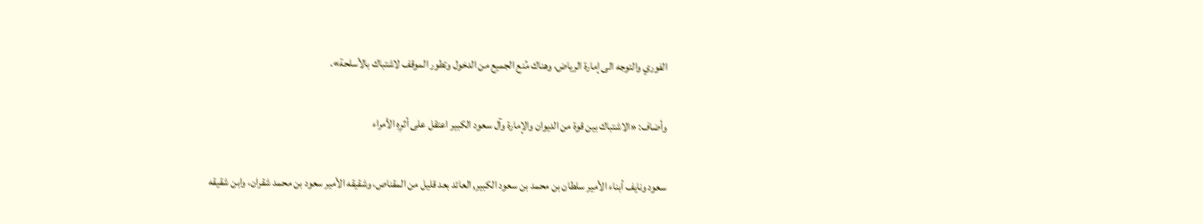الفوري والتوجه الى إمارة الرياض، وهناك مُنع الجميع من الدخول وتطور الموقف لاشتباك بالأسلحة».

وأضاف: «الاشتباك بين قوة من الديوان والإمارة وآل سعود الكبير اعتقل على أثرِهِ الأمراء

سعود ونايف أبناء الأمير سلطان بن محمد بن سعود الكبير, العائد بعد قليل من المقناص، وشقيقه الأمير سعود بن محمد شقران، وابن شقيقه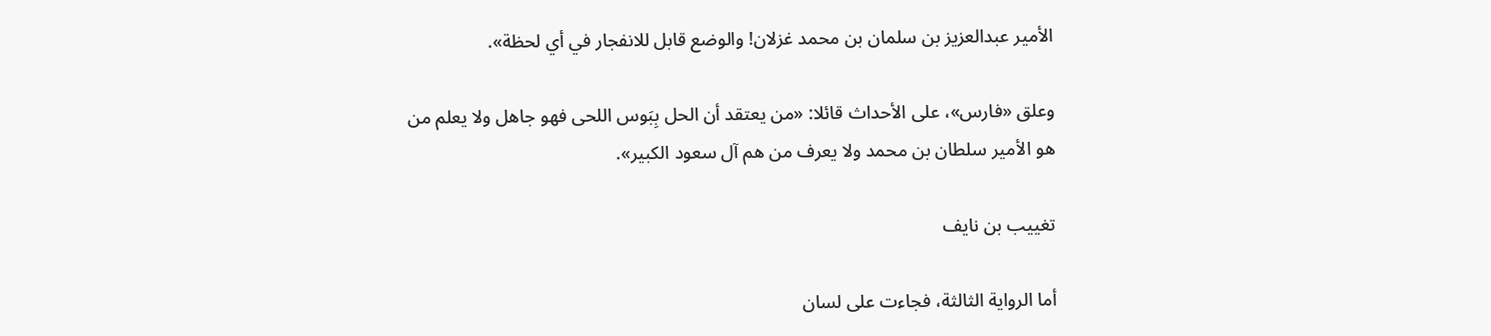الأمير عبدالعزيز بن سلمان بن محمد غزلان! والوضع قابل للانفجار في أي لحظة».

وعلق «فارس»، على الأحداث قائلا: «من يعتقد أن الحل بِبَوس اللحى فهو جاهل ولا يعلم من هو الأمير سلطان بن محمد ولا يعرف من هم آل سعود الكبير».

تغييب بن نايف

أما الرواية الثالثة، فجاءت على لسان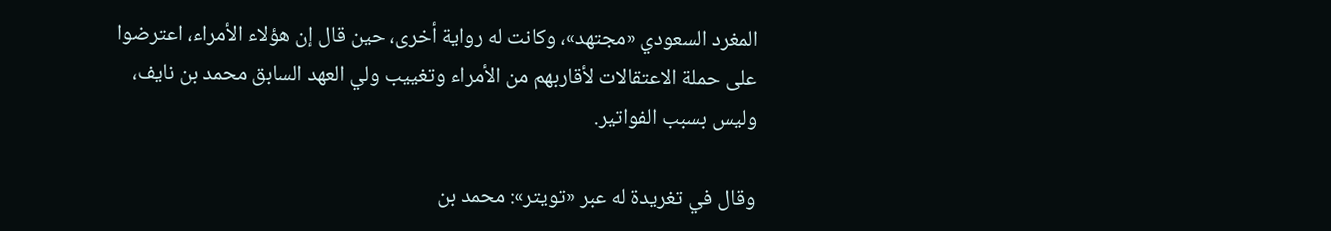المغرد السعودي «مجتهد»، وكانت له رواية أخرى، حين قال إن هؤلاء الأمراء، اعترضوا على حملة الاعتقالات لأقاربهم من الأمراء وتغييب ولي العهد السابق محمد بن نايف، وليس بسبب الفواتير.

وقال في تغريدة له عبر «تويتر»: محمد بن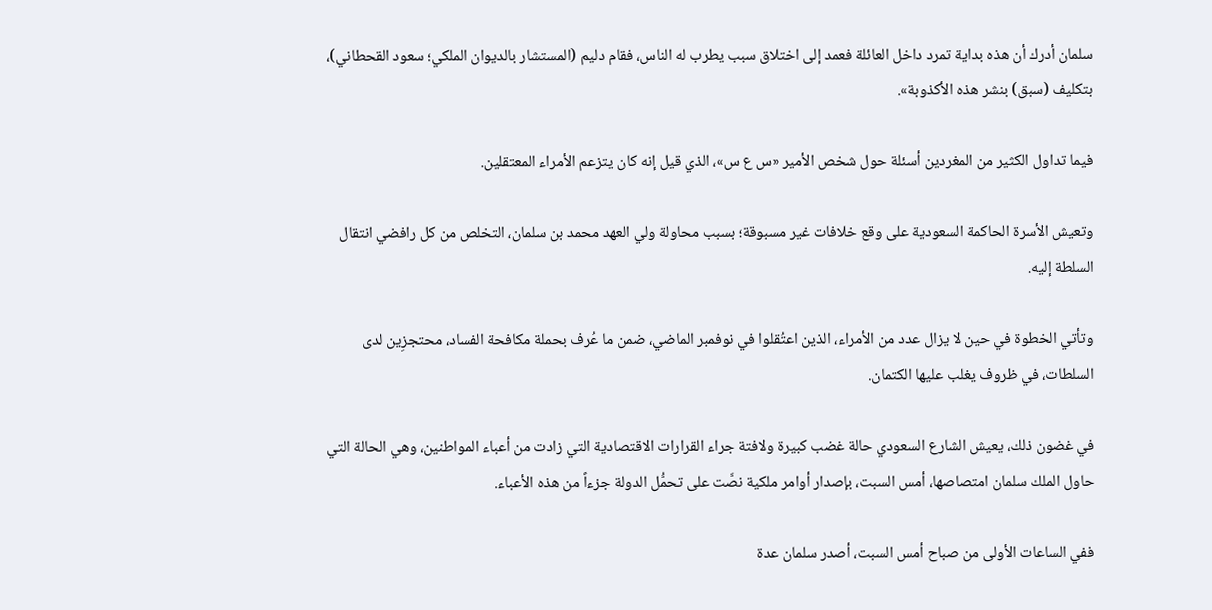سلمان أدرك أن هذه بداية تمرد داخل العائلة فعمد إلى اختلاق سبب يطرب له الناس، فقام دليم (المستشار بالديوان الملكي؛ سعود القحطاني)، بتكليف (سبق) بنشر هذه الأكذوبة».

فيما تداول الكثير من المغردين أسئلة حول شخص الأمير «س ع س»، الذي قيل إنه كان يتزعم الأمراء المعتقلين.

وتعيش الأسرة الحاكمة السعودية على وقع خلافات غير مسبوقة؛ بسبب محاولة ولي العهد محمد بن سلمان، التخلص من كل رافضي انتقال السلطة إليه.

وتأتي الخطوة في حين لا يزال عدد من الأمراء، الذين اعتُقلوا في نوفمبر الماضي، ضمن ما عُرف بحملة مكافحة الفساد، محتجزِين لدى السلطات، في ظروف يغلب عليها الكتمان.

في غضون ذلك، يعيش الشارع السعودي حالة غضب كبيرة ولافتة جراء القرارات الاقتصادية التي زادت من أعباء المواطنين، وهي الحالة التي حاول الملك سلمان امتصاصها، أمس السبت، بإصدار أوامر ملكية نصَّت على تحمُّل الدولة جزءاً من هذه الأعباء.

ففي الساعات الأولى من صباح أمس السبت، أصدر سلمان عدة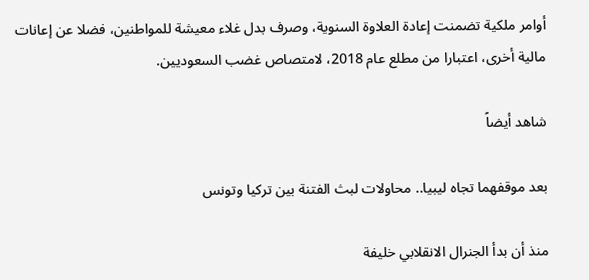أوامر ملكية تضمنت إعادة العلاوة السنوية، وصرف بدل غلاء معيشة للمواطنين، فضلا عن إعانات مالية أخرى، اعتبارا من مطلع عام 2018، لامتصاص غضب السعوديين.

شاهد أيضاً

بعد موقفهما تجاه ليبيا.. محاولات لبث الفتنة بين تركيا وتونس

منذ أن بدأ الجنرال الانقلابي خليفة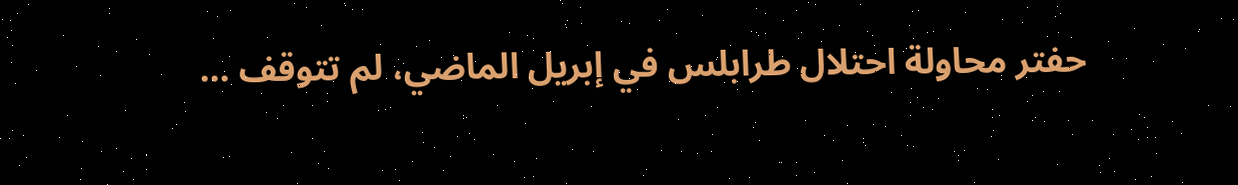حفتر محاولة احتلال طرابلس في إبريل الماضي، لم تتوقف …